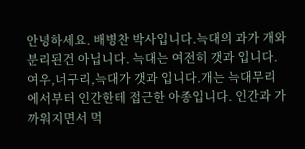안녕하세요. 배병찬 박사입니다.늑대의 과가 개와 분리된건 아닙니다. 늑대는 여전히 갯과 입니다. 여우,너구리,늑대가 갯과 입니다.개는 늑대무리에서부터 인간한테 접근한 아종입니다. 인간과 가까워지면서 먹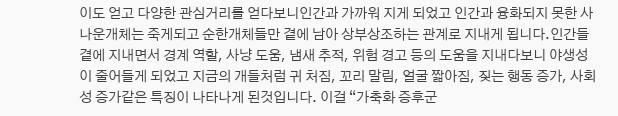이도 얻고 다양한 관심거리를 얻다보니인간과 가까워 지게 되었고 인간과 융화되지 못한 사나운개체는 죽게되고 순한개체들만 곁에 남아 상부상조하는 관계로 지내게 됩니다.인간들 곁에 지내면서 경계 역할, 사냥 도움, 냄새 추적, 위험 경고 등의 도움을 지내다보니 야생성이 줄어들게 되었고 지금의 개들처럼 귀 처짐, 꼬리 말림, 얼굴 짧아짐, 짖는 행동 증가, 사회성 증가같은 특징이 나타나게 된것입니다. 이걸 “가축화 증후군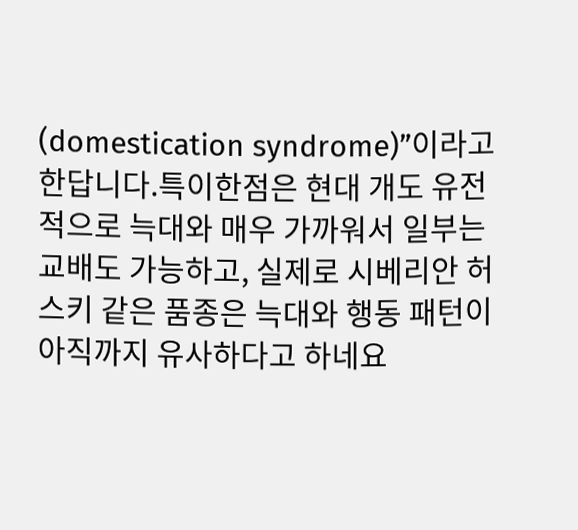(domestication syndrome)”이라고 한답니다.특이한점은 현대 개도 유전적으로 늑대와 매우 가까워서 일부는 교배도 가능하고, 실제로 시베리안 허스키 같은 품종은 늑대와 행동 패턴이 아직까지 유사하다고 하네요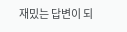재밌는 답변이 되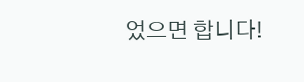었으면 합니다!